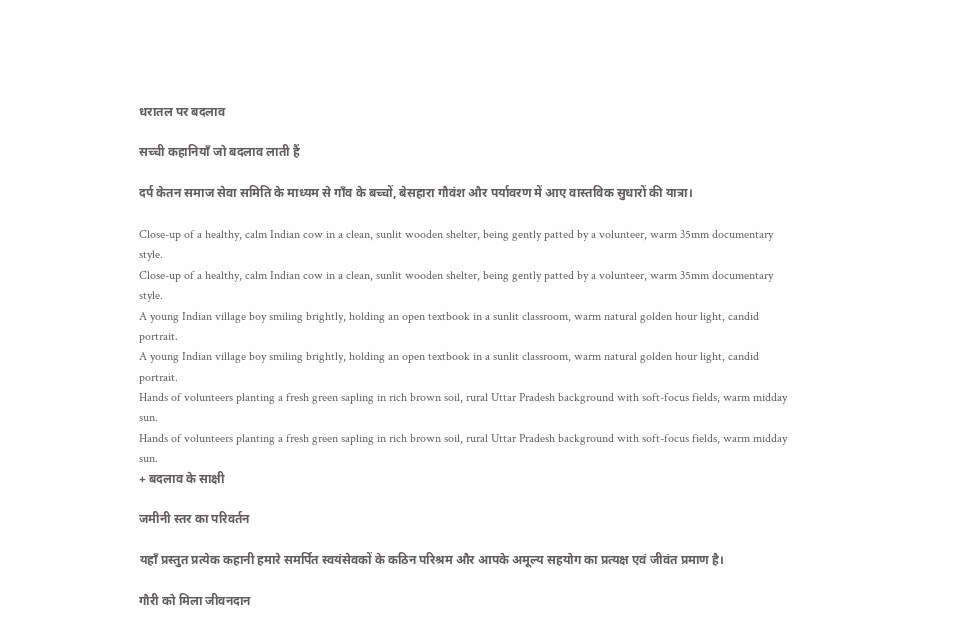धरातल पर बदलाव

सच्ची कहानियाँ जो बदलाव लाती हैं

दर्प केतन समाज सेवा समिति के माध्यम से गाँव के बच्चों, बेसहारा गौवंश और पर्यावरण में आए वास्तविक सुधारों की यात्रा।

Close-up of a healthy, calm Indian cow in a clean, sunlit wooden shelter, being gently patted by a volunteer, warm 35mm documentary style.
Close-up of a healthy, calm Indian cow in a clean, sunlit wooden shelter, being gently patted by a volunteer, warm 35mm documentary style.
A young Indian village boy smiling brightly, holding an open textbook in a sunlit classroom, warm natural golden hour light, candid portrait.
A young Indian village boy smiling brightly, holding an open textbook in a sunlit classroom, warm natural golden hour light, candid portrait.
Hands of volunteers planting a fresh green sapling in rich brown soil, rural Uttar Pradesh background with soft-focus fields, warm midday sun.
Hands of volunteers planting a fresh green sapling in rich brown soil, rural Uttar Pradesh background with soft-focus fields, warm midday sun.
+ बदलाव के साक्षी

जमीनी स्तर का परिवर्तन

यहाँ प्रस्तुत प्रत्येक कहानी हमारे समर्पित स्वयंसेवकों के कठिन परिश्रम और आपके अमूल्य सहयोग का प्रत्यक्ष एवं जीवंत प्रमाण है।

गौरी को मिला जीवनदान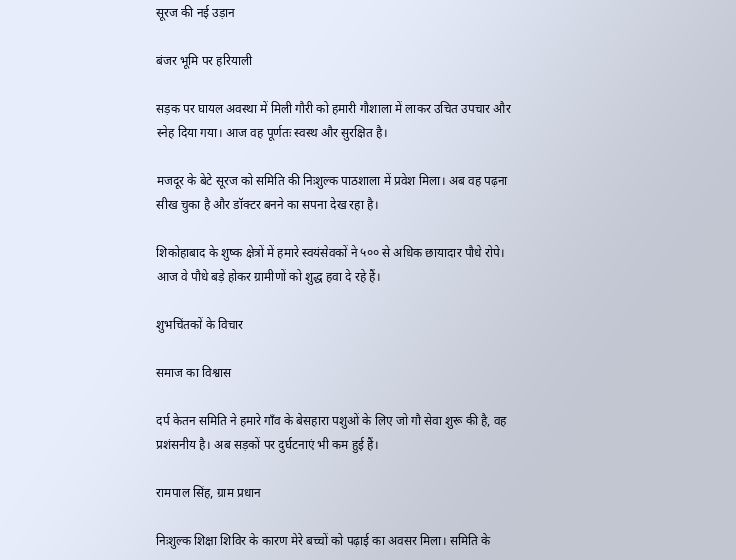सूरज की नई उड़ान

बंजर भूमि पर हरियाली

सड़क पर घायल अवस्था में मिली गौरी को हमारी गौशाला में लाकर उचित उपचार और स्नेह दिया गया। आज वह पूर्णतः स्वस्थ और सुरक्षित है।

मजदूर के बेटे सूरज को समिति की निःशुल्क पाठशाला में प्रवेश मिला। अब वह पढ़ना सीख चुका है और डॉक्टर बनने का सपना देख रहा है।

शिकोहाबाद के शुष्क क्षेत्रों में हमारे स्वयंसेवकों ने ५०० से अधिक छायादार पौधे रोपे। आज वे पौधे बड़े होकर ग्रामीणों को शुद्ध हवा दे रहे हैं।

शुभचिंतकों के विचार

समाज का विश्वास

दर्प केतन समिति ने हमारे गाँव के बेसहारा पशुओं के लिए जो गौ सेवा शुरू की है, वह प्रशंसनीय है। अब सड़कों पर दुर्घटनाएं भी कम हुई हैं।

रामपाल सिंह, ग्राम प्रधान

निःशुल्क शिक्षा शिविर के कारण मेरे बच्चों को पढ़ाई का अवसर मिला। समिति के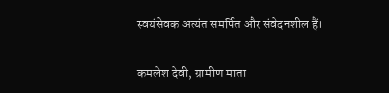स्वयंसेवक अत्यंत समर्पित और संवेदनशील हैं।

कमलेश देवी, ग्रामीण माता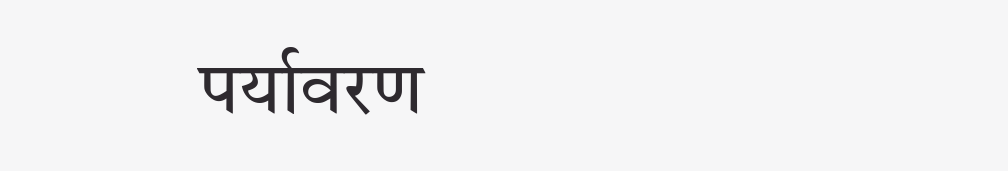पर्यावरण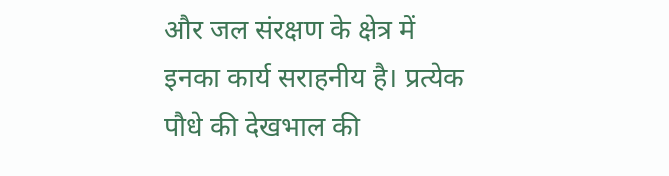और जल संरक्षण के क्षेत्र में इनका कार्य सराहनीय है। प्रत्येक पौधे की देखभाल की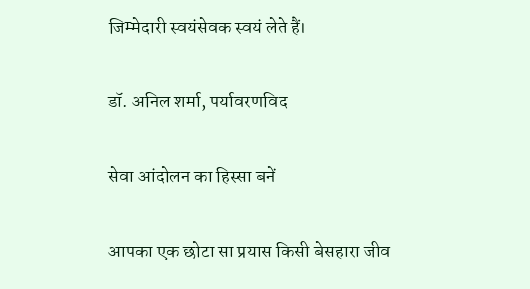जिम्मेदारी स्वयंसेवक स्वयं लेते हैं।

डॉ. अनिल शर्मा, पर्यावरणविद

सेवा आंदोलन का हिस्सा बनें

आपका एक छोटा सा प्रयास किसी बेसहारा जीव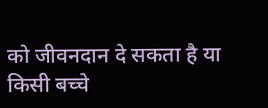को जीवनदान दे सकता है या किसी बच्चे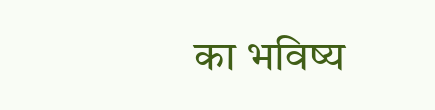का भविष्य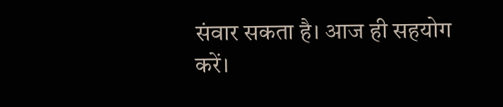संवार सकता है। आज ही सहयोग करें।